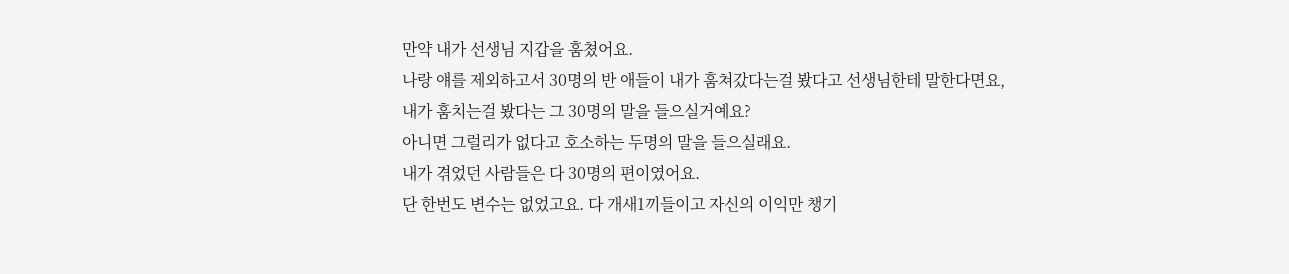만약 내가 선생님 지갑을 훔쳤어요.
나랑 얘를 제외하고서 30명의 반 애들이 내가 훔쳐갔다는걸 봤다고 선생님한테 말한다면요,
내가 훔치는걸 봤다는 그 30명의 말을 들으실거예요?
아니면 그럴리가 없다고 호소하는 두명의 말을 들으실래요.
내가 겪었던 사람들은 다 30명의 편이였어요.
단 한번도 변수는 없었고요. 다 개새1끼들이고 자신의 이익만 챙기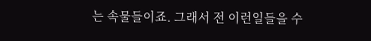는 속물들이죠. 그래서 전 이런일들을 수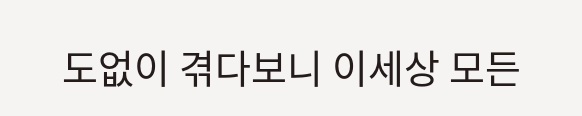도없이 겪다보니 이세상 모든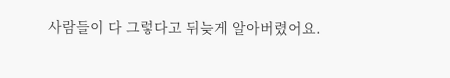사람들이 다 그렇다고 뒤늦게 알아버렸어요.